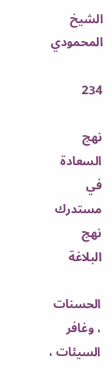الشيخ المحمودي

234

نهج السعادة في مستدرك نهج البلاغة

الحسنات ، وغافر السيئات ،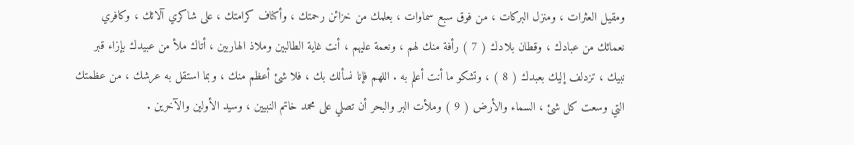ومقيل العثرات ، ومنزل البركات ، من فوق سبع سماوات ، بعلمك من خزائن رحمتك ، وأكناف كرامتك ، على شاكري آلائك ، وكافري نعمائك من عبادك ، وقطان بلادك ( 7 ) رأفة منك لهم ، ونعمة عليهم ، أنت غاية الطالبين وملاذ الهاربين ، أتاك ملأ من عبيدك بإزاء قبر نبيك ، تزدلف إليك بعبدك ( 8 ) ، وتشكو ما أنت أعلم به . اللهم فإنا نسألك بك ، فلا شئ أعظم منك ، وبما استقل به عرشك ، من عظمتك التي وسعت كل شئ ، السماء والأرض ( 9 ) وملأت البر والبحر أن تصلي على محمد خاتم النبيين ، وسيد الأولين والآخرين .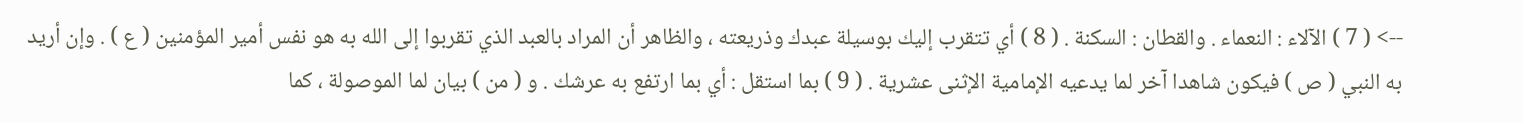--> ( 7 ) الآلاء : النعماء . والقطان : السكنة . ( 8 ) أي تتقرب إليك بوسيلة عبدك وذريعته ، والظاهر أن المراد بالعبد الذي تقربوا إلى الله به هو نفس أمير المؤمنين ( ع ) . وإن أريد به النبي ( ص ) فيكون شاهدا آخر لما يدعيه الإمامية الإثنى عشرية . ( 9 ) بما استقل : أي بما ارتفع به عرشك . و ( من ) بيان لما الموصولة ، كما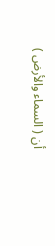أن ( السماء والأرض )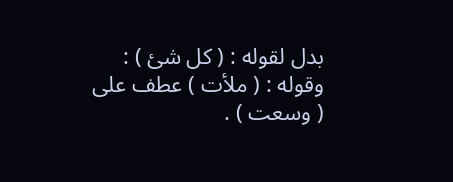بدل لقوله : ( كل شئ ) : وقوله : ( ملأت ) عطف على ( وسعت ) .